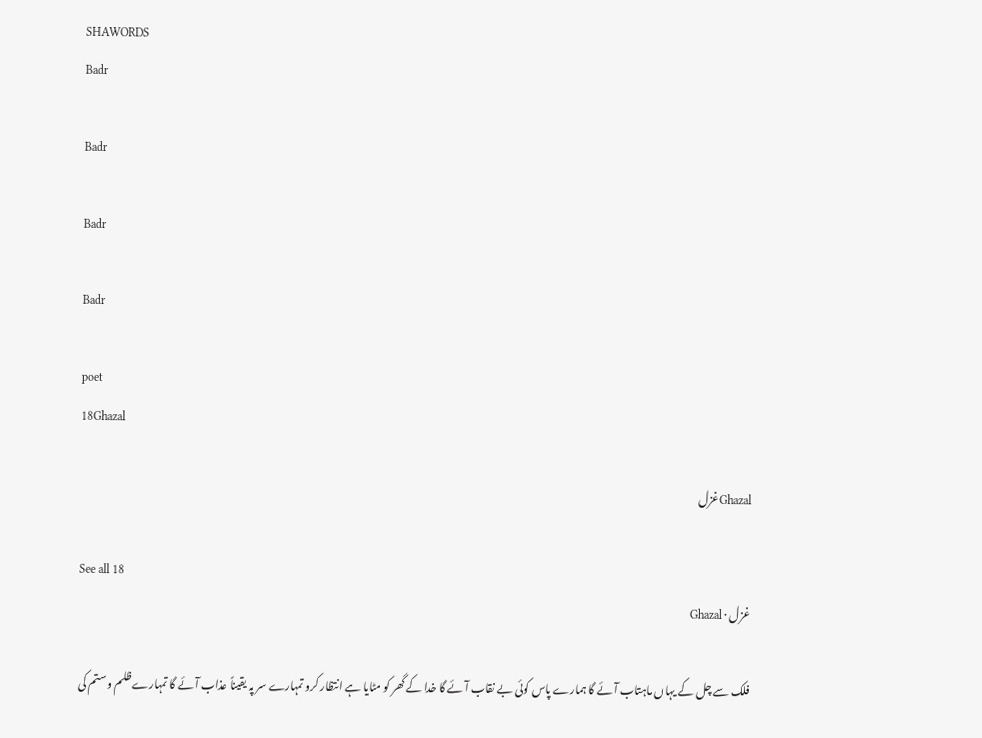SHAWORDS
Badr

Badr

Badr

Badr

poet
18Ghazal

Ghazalغزل

See all 18
غزل · Ghazal

فلک سے چل کے یہاں ماہتاب آئے گا ہمارے پاس کوئی بے نقاب آئے گا خدا کے گھر کو مٹایا ہے انتظار کرو تمہارے سر پہ یقیناً عذاب آئے گا تمہارے ظلم و ستم کی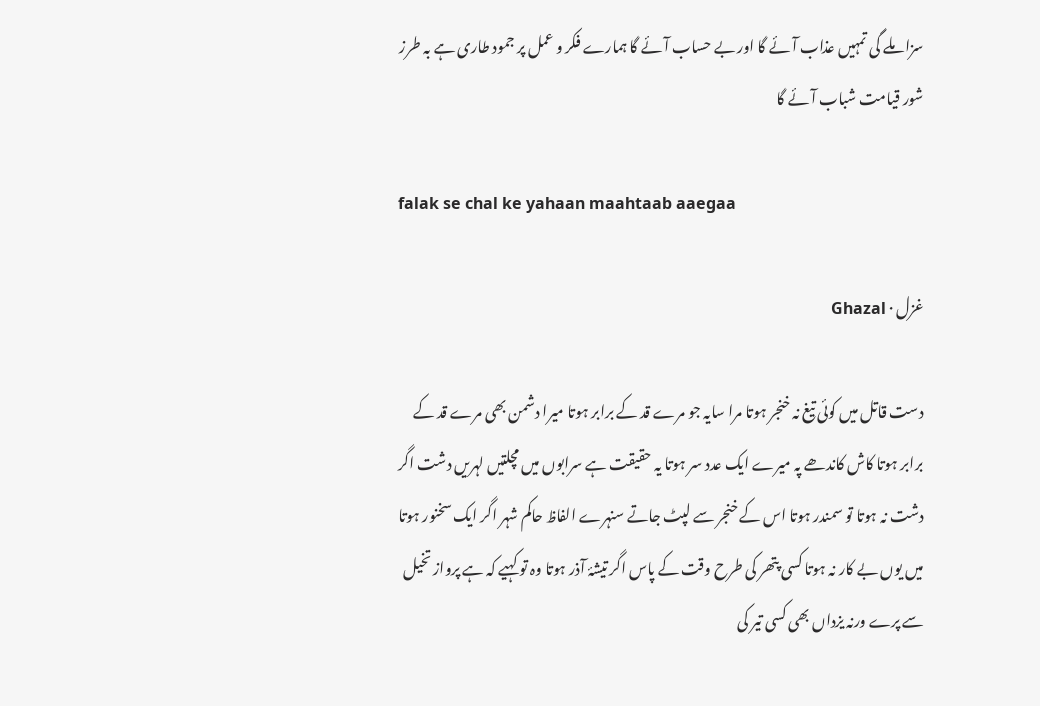سزا ملے گی تمہیں عذاب آئے گا اور بے حساب آئے گا ہمارے فکر و عمل پر جمود طاری ہے بہ طرز شور قیامت شباب آئے گا

falak se chal ke yahaan maahtaab aaegaa

غزل · Ghazal

دست قاتل میں کوئی تیغ نہ خنجر ہوتا مرا سایہ جو مرے قد کے برابر ہوتا میرا دشمن بھی مرے قد کے برابر ہوتا کاش کاندھے پہ میرے ایک عدد سر ہوتا یہ حقیقت ہے سرابوں میں مچلتیں لہریں دشت اگر دشت نہ ہوتا تو سمندر ہوتا اس کے خنجر سے لپٹ جاتے سنہرے الفاظ حاکم شہر اگر ایک سخنور ہوتا میں یوں بے کار نہ ہوتا کسی پتھر کی طرح وقت کے پاس اگر تیشۂ آذر ہوتا وہ تو کہیے کہ ہے پرواز تخیل سے پرے ورنہ یزداں بھی کسی تیر کی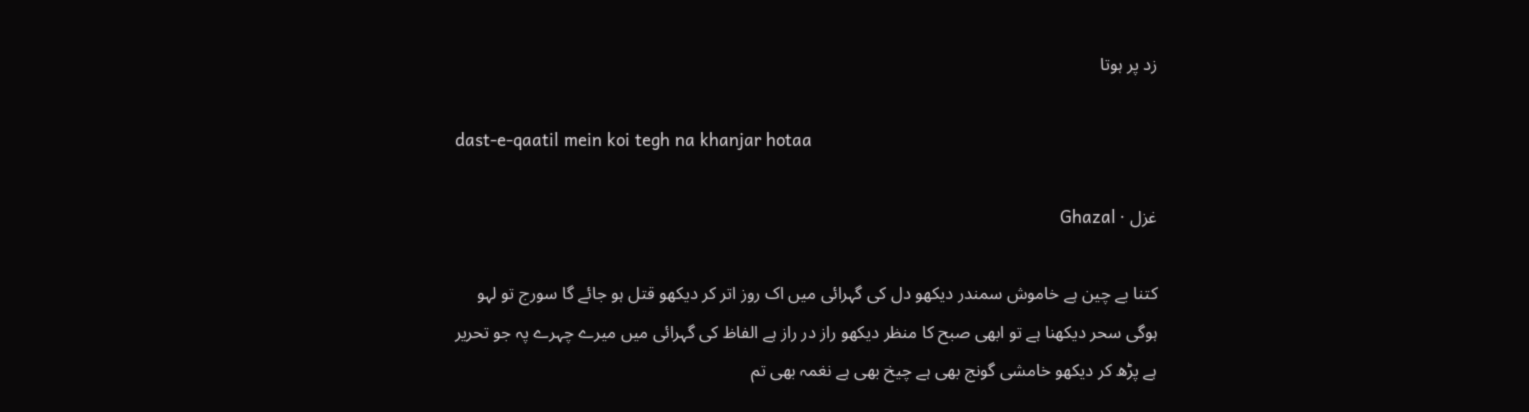زد پر ہوتا

dast-e-qaatil mein koi tegh na khanjar hotaa

غزل · Ghazal

کتنا بے چین ہے خاموش سمندر دیکھو دل کی گہرائی میں اک روز اتر کر دیکھو قتل ہو جائے گا سورج تو لہو ہوگی سحر دیکھنا ہے تو ابھی صبح کا منظر دیکھو راز در راز ہے الفاظ کی گہرائی میں میرے چہرے پہ جو تحریر ہے پڑھ کر دیکھو خامشی گونج بھی ہے چیخ بھی ہے نغمہ بھی تم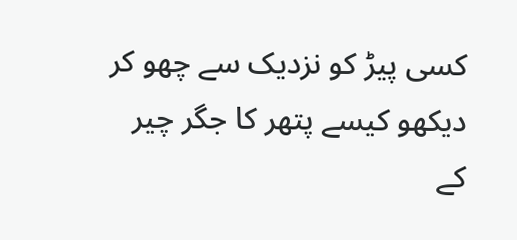کسی پیڑ کو نزدیک سے چھو کر دیکھو کیسے پتھر کا جگر چیر کے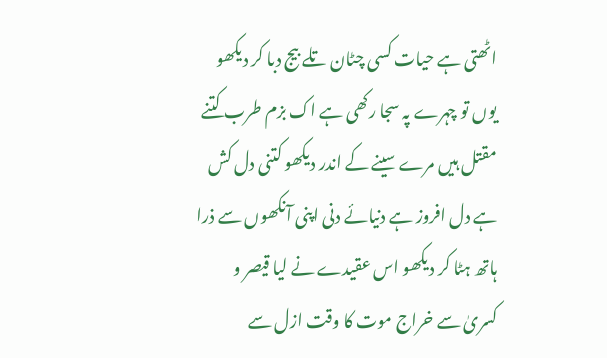اٹھتی ہے حیات کسی چٹان تلے بیج دبا کر دیکھو یوں تو چہرے پہ سجا رکھی ہے اک بزم طرب کتنے مقتل ہیں مرے سینے کے اندر دیکھو کتنی دل کش ہے دل افروز ہے دنیائے دنی اپنی آنکھوں سے ذرا ہاتھ ہٹا کر دیکھو اس عقیدے نے لیا قیصر و کسریٰ سے خراج موت کا وقت ازل سے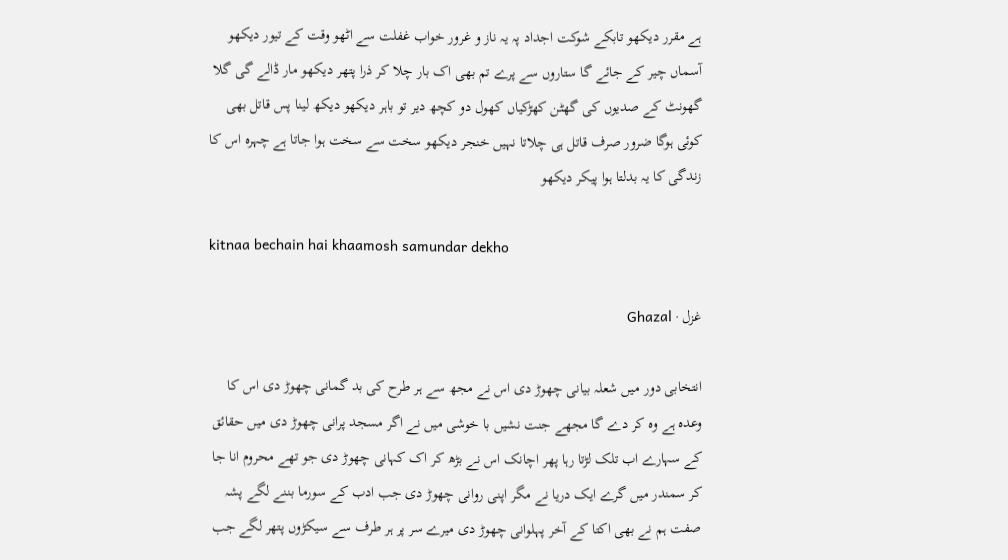ہے مقرر دیکھو تابکے شوکت اجداد پہ یہ ناز و غرور خواب غفلت سے اٹھو وقت کے تیور دیکھو آسماں چیر کے جائے گا ستاروں سے پرے تم بھی اک بار چلا کر ذرا پتھر دیکھو مار ڈالے گی گلا گھونٹ کے صدیوں کی گھٹن کھڑکیاں کھول دو کچھ دیر تو باہر دیکھو دیکھ لینا پس قاتل بھی کوئی ہوگا ضرور صرف قاتل ہی چلاتا نہیں خنجر دیکھو سخت سے سخت ہوا جاتا ہے چہرہ اس کا زندگی کا یہ بدلتا ہوا پیکر دیکھو

kitnaa bechain hai khaamosh samundar dekho

غزل · Ghazal

انتخابی دور میں شعلہ بیانی چھوڑ دی اس نے مجھ سے ہر طرح کی بد گمانی چھوڑ دی اس کا وعدہ ہے وہ کر دے گا مجھے جنت نشیں با خوشی میں نے اگر مسجد پرانی چھوڑ دی میں حقائق کے سہارے اب تلک لڑتا رہا پھر اچانک اس نے بڑھ کر اک کہانی چھوڑ دی جو تھے محروم انا جا کر سمندر میں گرے ایک دریا نے مگر اپنی روانی چھوڑ دی جب ادب کے سورما بننے لگے پشہ صفت ہم نے بھی اکتا کے آخر پہلوانی چھوڑ دی میرے سر پر ہر طرف سے سیکڑوں پتھر لگے جب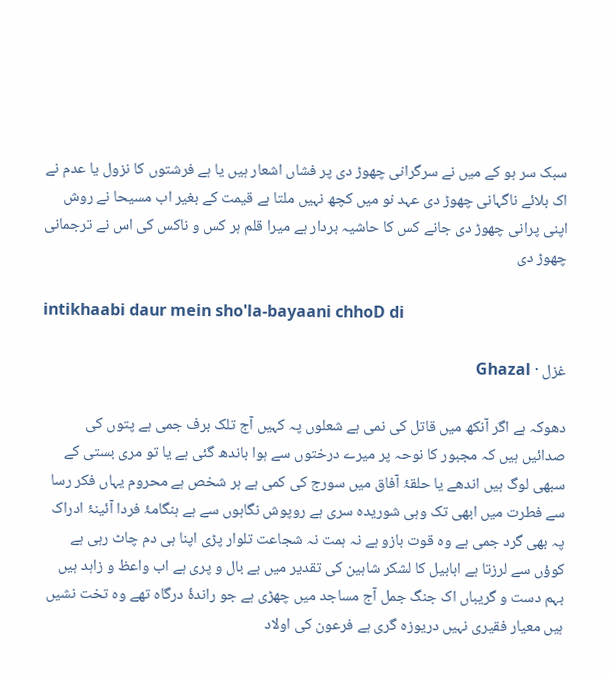سبک سر ہو کے میں نے سرگرانی چھوڑ دی پر فشاں اشعار ہیں یا ہے فرشتوں کا نزول یا عدم نے اک بلائے‌ ناگہانی چھوڑ دی عہد نو میں کچھ نہیں ملتا ہے قیمت کے بغیر اب مسیحا نے روش اپنی پرانی چھوڑ دی جانے کس کا حاشیہ بردار ہے میرا قلم ہر کس و ناکس کی اس نے ترجمانی چھوڑ دی

intikhaabi daur mein sho'la-bayaani chhoD di

غزل · Ghazal

دھوکہ ہے اگر آنکھ میں قاتل کی نمی ہے شعلوں پہ کہیں آج تلک برف جمی ہے پتوں کی صدائیں ہیں کہ مجبور کا نوحہ پر میرے درختوں سے ہوا باندھ گئی ہے یا تو مری بستی کے سبھی لوگ ہیں اندھے یا حلقۂ آفاق میں سورج کی کمی ہے ہر شخص ہے محروم یہاں فکر رسا سے فطرت میں ابھی تک وہی شوریدہ سری ہے روپوش نگاہوں سے ہے ہنگامۂ فردا آئینۂ ادراک پہ بھی گرد جمی ہے وہ قوت بازو ہے نہ ہمت نہ شجاعت تلوار پڑی اپنا ہی دم چاٹ رہی ہے کوؤں سے لرزتا ہے ابابیل کا لشکر شاہین کی تقدیر میں بے بال و پری ہے اب واعظ و زاہد ہیں بہم دست و گریباں اک جنگ جمل آج مساجد میں چھڑی ہے جو راندۂ درگاہ تھے وہ تخت نشیں ہیں معیار فقیری نہیں دریوزہ گری ہے فرعون کی اولاد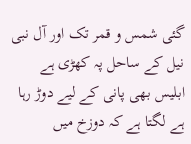گئی شمس و قمر تک اور آل نبی نیل کے ساحل پہ کھڑی ہے ابلیس بھی پانی کے لیے دوڑ رہا ہے لگتا ہے کہ دوزخ میں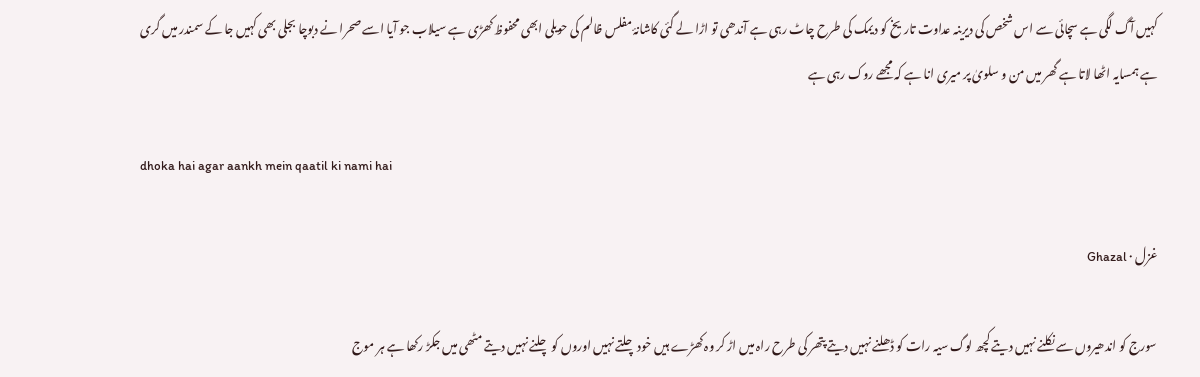کہیں آگ لگی ہے سچائی سے اس شخص کی دیرینہ عداوت تاریخ کو دیمک کی طرح چاٹ رہی ہے آندھی تو اڑا لے گئی کاشانۂ مفلس ظالم کی حویلی ابھی محفوظ کھڑی ہے سیلاب جو آیا اسے صحرا نے دبوچا بجلی بھی کہیں جا کے سمندر میں گری ہے ہمسایہ اٹھا لاتا ہے گھر میں من و سلویٰ پر میری انا ہے کہ مجھے روک رہی ہے

dhoka hai agar aankh mein qaatil ki nami hai

غزل · Ghazal

سورج کو اندھیروں سے نکلنے نہیں دیتے کچھ لوگ سیہ رات کو ڈھلنے نہیں دیتے پتھر کی طرح راہ میں اڑ کر وہ کھڑے ہیں خود چلتے نہیں اوروں کو چلنے نہیں دیتے مٹھی میں جکڑ رکھا ہے ہر موج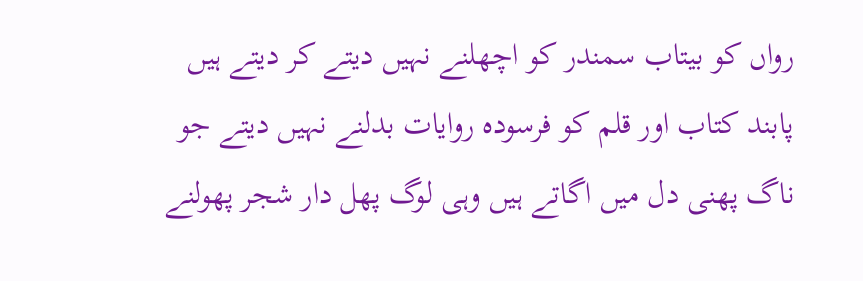رواں کو بیتاب سمندر کو اچھلنے نہیں دیتے کر دیتے ہیں پابند کتاب اور قلم کو فرسودہ روایات بدلنے نہیں دیتے جو ناگ پھنی دل میں اگاتے ہیں وہی لوگ پھل دار شجر پھولنے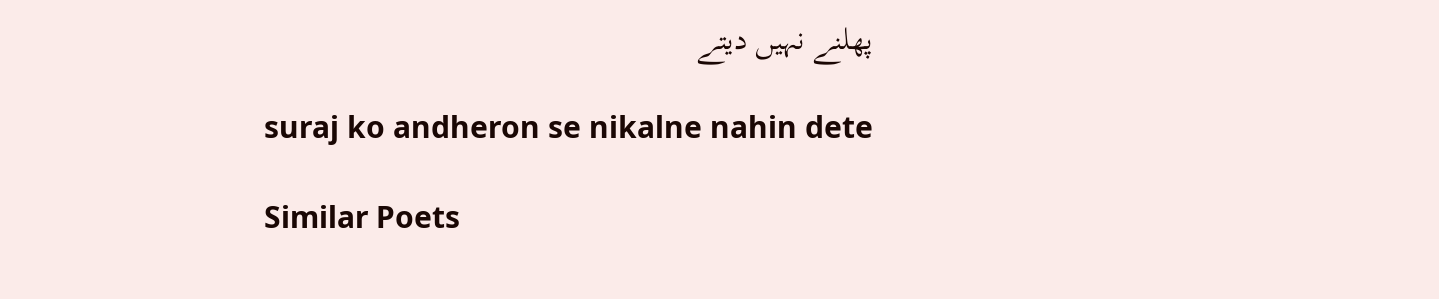پھلنے نہیں دیتے

suraj ko andheron se nikalne nahin dete

Similar Poets